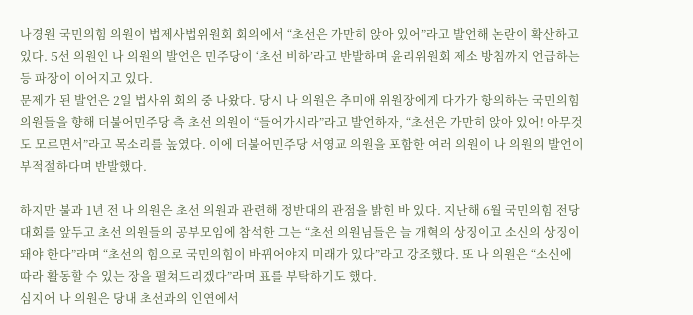나경원 국민의힘 의원이 법제사법위원회 회의에서 “초선은 가만히 앉아 있어”라고 발언해 논란이 확산하고 있다. 5선 의원인 나 의원의 발언은 민주당이 ‘초선 비하’라고 반발하며 윤리위원회 제소 방침까지 언급하는 등 파장이 이어지고 있다.
문제가 된 발언은 2일 법사위 회의 중 나왔다. 당시 나 의원은 추미애 위원장에게 다가가 항의하는 국민의힘 의원들을 향해 더불어민주당 측 초선 의원이 “들어가시라”라고 발언하자, “초선은 가만히 앉아 있어! 아무것도 모르면서”라고 목소리를 높였다. 이에 더불어민주당 서영교 의원을 포함한 여러 의원이 나 의원의 발언이 부적절하다며 반발했다.

하지만 불과 1년 전 나 의원은 초선 의원과 관련해 정반대의 관점을 밝힌 바 있다. 지난해 6월 국민의힘 전당대회를 앞두고 초선 의원들의 공부모임에 참석한 그는 “초선 의원님들은 늘 개혁의 상징이고 소신의 상징이 돼야 한다”라며 “초선의 힘으로 국민의힘이 바뀌어야지 미래가 있다”라고 강조했다. 또 나 의원은 “소신에 따라 활동할 수 있는 장을 펼쳐드리겠다”라며 표를 부탁하기도 했다.
심지어 나 의원은 당내 초선과의 인연에서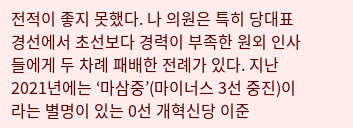전적이 좋지 못했다. 나 의원은 특히 당대표 경선에서 초선보다 경력이 부족한 원외 인사들에게 두 차례 패배한 전례가 있다. 지난 2021년에는 ‘마삼중’(마이너스 3선 중진)이라는 별명이 있는 0선 개혁신당 이준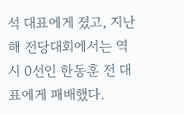석 대표에게 졌고, 지난해 전당대회에서는 역시 0선인 한동훈 전 대표에게 패배했다.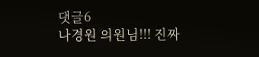댓글6
나경원 의원님!!! 진짜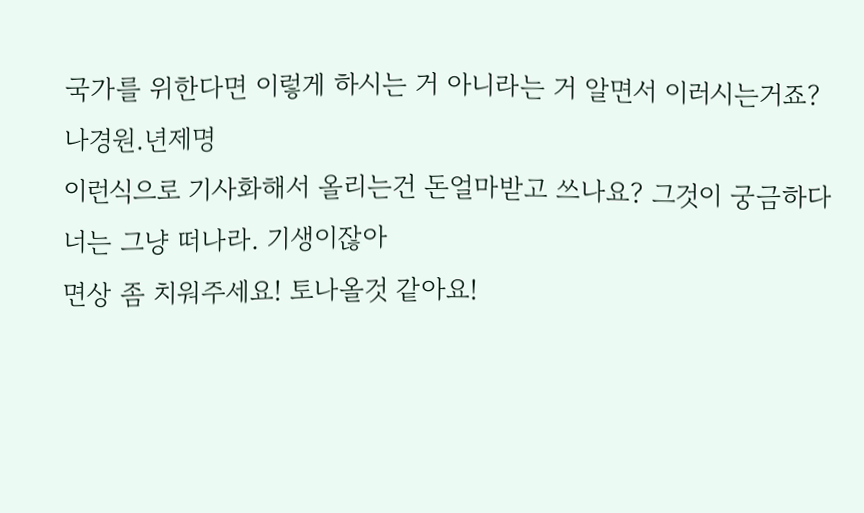국가를 위한다면 이렇게 하시는 거 아니라는 거 알면서 이러시는거죠?
나경원.년제명
이런식으로 기사화해서 올리는건 돈얼마받고 쓰나요? 그것이 궁금하다
너는 그냥 떠나라. 기생이잖아
면상 좀 치워주세요! 토나올것 같아요!